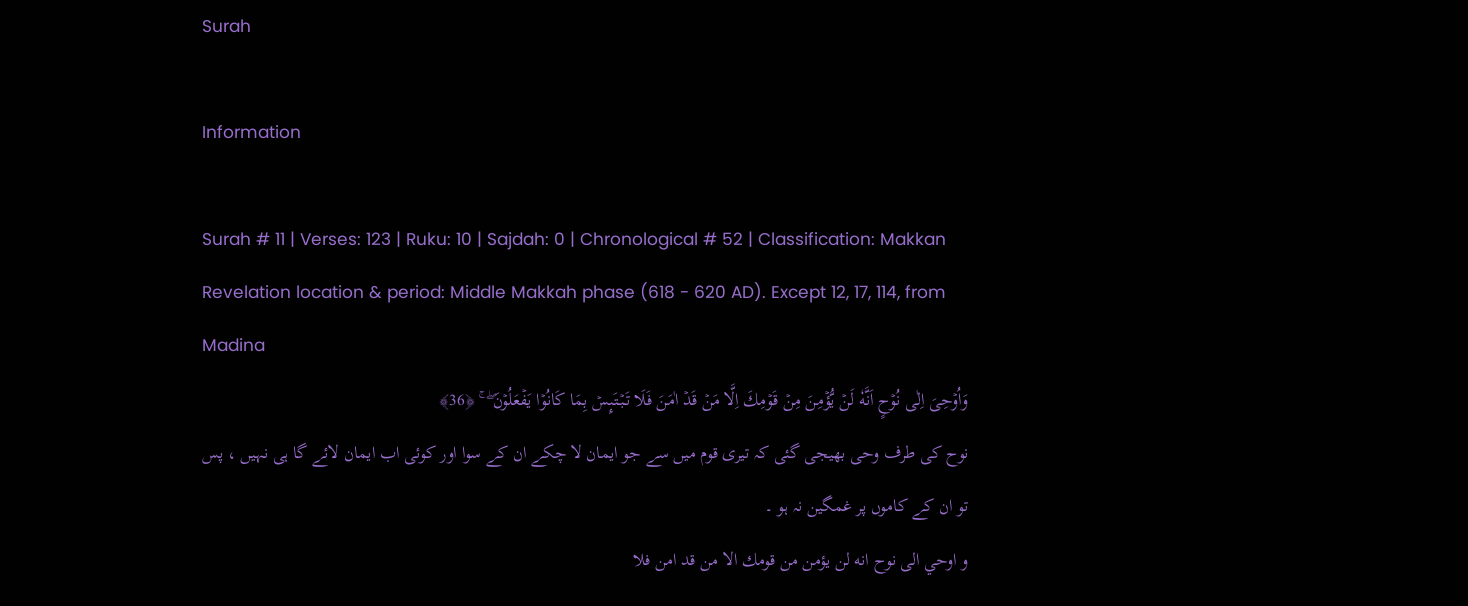Surah

Information

Surah # 11 | Verses: 123 | Ruku: 10 | Sajdah: 0 | Chronological # 52 | Classification: Makkan
Revelation location & period: Middle Makkah phase (618 - 620 AD). Except 12, 17, 114, from Madina
وَاُوۡحِىَ اِلٰى نُوۡحٍ اَنَّهٗ لَنۡ يُّؤۡمِنَ مِنۡ قَوۡمِكَ اِلَّا مَنۡ قَدۡ اٰمَنَ فَلَا تَبۡتَٮِٕسۡ بِمَا كَانُوۡا يَفۡعَلُوۡنَ‌ ۖ ‌ ۚ ﴿36﴾
نوح کی طرف وحی بھیجی گئی کہ تیری قوم میں سے جو ایمان لا چکے ان کے سوا اور کوئی اب ایمان لائے گا ہی نہیں ، پس تو ان کے کاموں پر غمگین نہ ہو ۔
و اوحي الى نوح انه لن يؤمن من قومك الا من قد امن فلا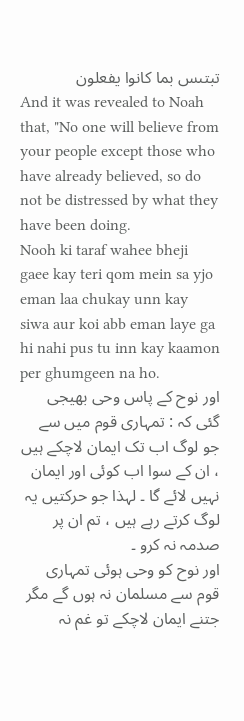تبتىس بما كانوا يفعلون
And it was revealed to Noah that, "No one will believe from your people except those who have already believed, so do not be distressed by what they have been doing.
Nooh ki taraf wahee bheji gaee kay teri qom mein sa yjo eman laa chukay unn kay siwa aur koi abb eman laye ga hi nahi pus tu inn kay kaamon per ghumgeen na ho.
اور نوح کے پاس وحی بھیجی گئی کہ : تمہاری قوم میں سے جو لوگ اب تک ایمان لاچکے ہیں ، ان کے سوا اب کوئی اور ایمان نہیں لائے گا ۔ لہذا جو حرکتیں یہ لوگ کرتے رہے ہیں ، تم ان پر صدمہ نہ کرو ۔
اور نوح کو وحی ہوئی تمہاری قوم سے مسلمان نہ ہوں گے مگر جتنے ایمان لاچکے تو غم نہ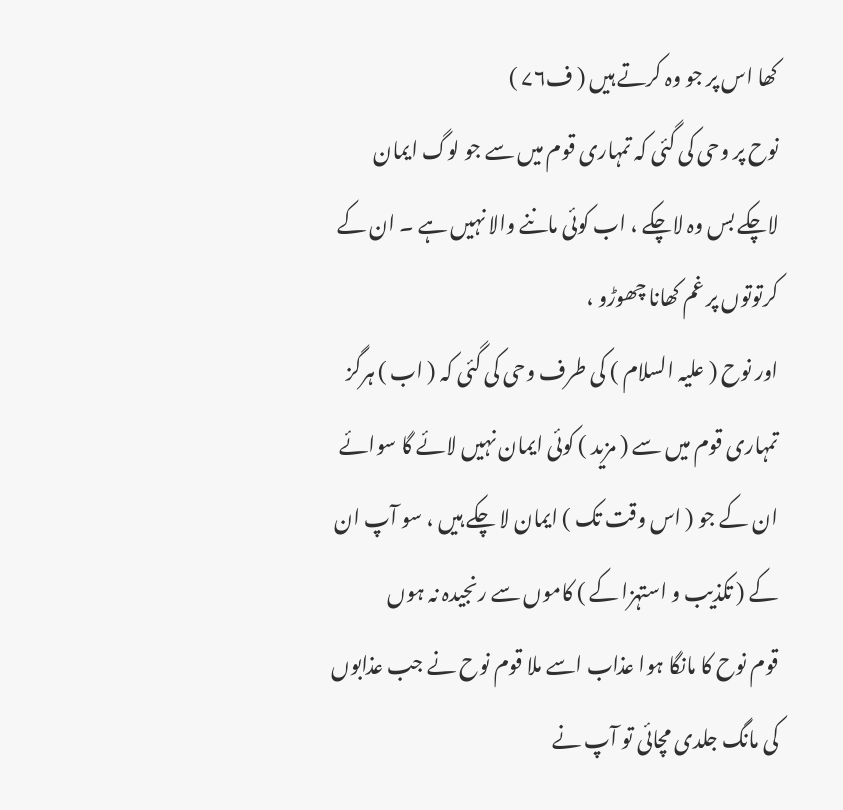کھا اس پر جو وہ کرتے ہیں ( ف۷٦ )
نوح پر وحی کی گئی کہ تمہاری قوم میں سے جو لوگ ایمان لاچکے بس وہ لاچکے ، اب کوئی ماننے والا نہیں ہے ۔ ان کے کرتوتوں پر غم کھانا چھوڑو ،
اور نوح ( علیہ السلام ) کی طرف وحی کی گئی کہ ( اب ) ہرگز تمہاری قوم میں سے ( مزید ) کوئی ایمان نہیں لائے گا سوائے ان کے جو ( اس وقت تک ) ایمان لا چکے ہیں ، سو آپ ان کے ( تکذیب و استہزا کے ) کاموں سے رنجیدہ نہ ہوں
قوم نوح کا مانگا ہوا عذاب اسے ملا قوم نوح نے جب عذابوں کی مانگ جلدی مچائی تو آپ نے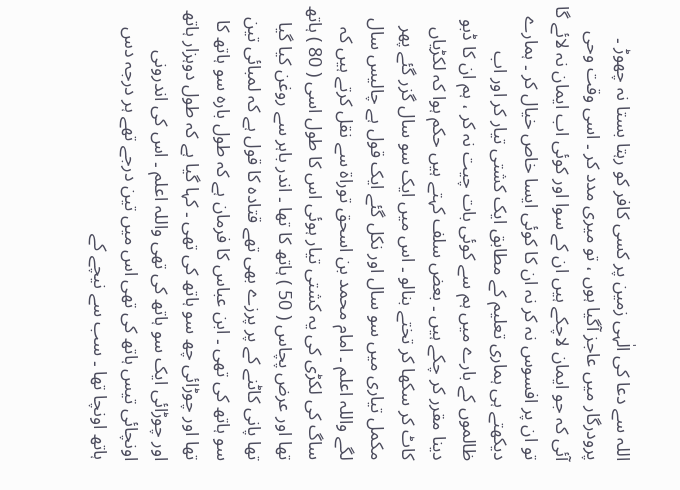اللہ سے دعا کی الٰہی زمین پر کسی کافر کو رہتا بستا نہ چھوڑ ۔ پرودرگار میں عاجز آگیا ہوں ، تو میری مدد کر ۔ اسی وقت وحی آئی کہ جو ایمان لاچکے ہیں ان کے سوا اور کوئی اب ایمان نہ لائے گا تو ان پر افسوس نہ کر نہ ان کا کوئی ایسا خاص خیال کر ۔ ہمارے دیکھتے ہی ہماری تعلیم کے مطابق ایک کشتی تیار کر اور اب ظالموں کے بارے میں ہم سے کوئی بات چیت نہ کر ، ہم ان کا ڈبو دینا مقرر کر چکے ہیں ۔ بعض سلف کہتے ہیں حکم ہوا کہ لکڑیاں کاٹ کر سکھا کر تختے بنالو ۔ اس میں ایک سو سال گزر گئے پھر مکمل تیاری میں سو سال اور نکل گئے ایک قول ہے چالیس سال لگے واللہ اعلم ۔ امام محمد بن اسحق توراۃ سے نقل کرتے ہیں کہ ساگ کی لکڑی کی یہ کشتی تیار ہوئی اس کا طول اسی ( 80 ) ہاتھ تھا اور عرض پچاس ( 50 ) ہاتھ کا تھا ۔ اندر باہر سے روغن کیا گیا تھا پانی کاٹنے کے پر پرزے بھی تھے قتادہ کا قول ہے کہ لمبائی تین سو ہاتھ کی تھی ۔ ابن عباس کا فرمان ہے کہ طول بارہ سو ہاتھ کا تھا اور چوڑائی چھ سو ہاتھ کی تھی ۔ کہا گیا ہے کہ طول دوہزار ہاتھ اور چوڑائی ایک سو ہاتھ کی تھی واللہ اعلم ۔ اس کی اندرونی اونچائی تیس ہاتھ کی تھی اس میں تین درجے تھے ہر درجہ دس ہاتھ اونچا تھا ۔ سب سے نیچے کے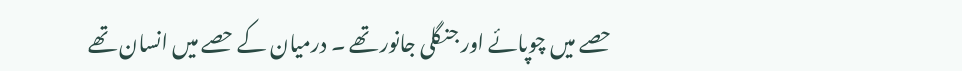حصے میں چوپائے اور جنگلی جانور تھے ۔ درمیان کے حصے میں انسان تھے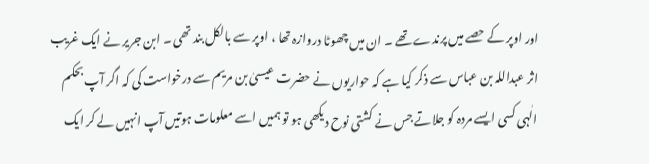اور اوپر کے حصے میں پرندے تھے ۔ ان میں چھوٹا دروازہ تھا ، اوپر سے بالکل بند تھی ۔ ابن جریر نے ایک غریب اثر عبداللہ بن عباس سے ذکر کیا ہے کہ حواریوں نے حضرت عیسیٰ بن مریم سے درخواست کی کہ اگر آپ بحکم الٰہی کسی ایسے مردہ کو جلاتے جس نے کشتی نوح دیکھی ہو تو ہمیں اسے معلومات ہوتیں آپ انہیں لے کر ایک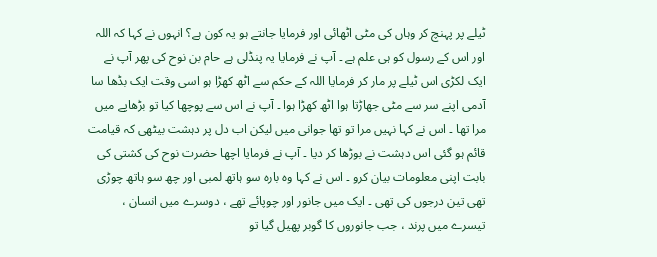ٹیلے پر پہنچ کر وہاں کی مٹی اٹھائی اور فرمایا جانتے ہو یہ کون ہے؟ انہوں نے کہا کہ اللہ اور اس کے رسول کو ہی علم ہے ۔ آپ نے فرمایا یہ پنڈلی ہے حام بن نوح کی پھر آپ نے ایک لکڑی اس ٹیلے پر مار کر فرمایا اللہ کے حکم سے اٹھ کھڑا ہو اسی وقت ایک بڈھا سا آدمی اپنے سر سے مٹی جھاڑتا ہوا اٹھ کھڑا ہوا ۔ آپ نے اس سے پوچھا کیا تو بڑھاپے میں مرا تھا ۔ اس نے کہا نہیں مرا تو تھا جوانی میں لیکن اب دل پر دہشت بیٹھی کہ قیامت قائم ہو گئی اس دہشت نے بوڑھا کر دیا ۔ آپ نے فرمایا اچھا حضرت نوح کی کشتی کی بابت اپنی معلومات بیان کرو ۔ اس نے کہا وہ بارہ سو ہاتھ لمبی اور چھ سو ہاتھ چوڑی تھی تین درجوں کی تھی ۔ ایک میں جانور اور چوپائے تھے ، دوسرے میں انسان ، تیسرے میں پرند ، جب جانوروں کا گوبر پھیل گیا تو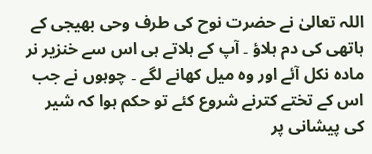اللہ تعالیٰ نے حضرت نوح کی طرف وحی بھیجی کے ہاتھی کی دم ہلاؤ ۔ آپ کے ہلاتے ہی اس سے خنزیر نر مادہ نکل آئے اور وہ میل کھانے لگے ۔ چوہوں نے جب اس کے تختے کترنے شروع کئے تو حکم ہوا کہ شیر کی پیشانی پر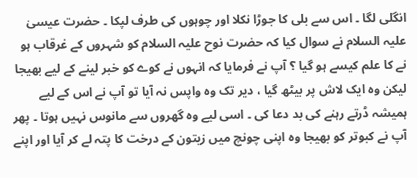انگلی لگا ۔ اس سے بلی کا جوڑا نکلا اور چوہوں کی طرف لپکا ۔ حضرت عیسیٰ علیہ السلام نے سوال کیا کہ حضرت نوح علیہ السلام کو شہروں کے غرقاب ہو نے کا علم کیسے ہو گیا ؟ آپ نے فرمایا کہ انہوں نے کوے کو خبر لینے کے لیے بھیجا لیکن وہ ایک لاش پر بیٹھ گیا ، دیر تک وہ واپس نہ آیا تو آپ نے اس کے لیے ہمیشہ ڈرتے رہنے کی بد دعا کی ۔ اسی لیے وہ گھروں سے مانوس نہیں ہوتا ۔ پھر آپ نے کبوتر کو بھیجا وہ اپنی چونچ میں زیتون کے درخت کا پتہ لے کر آیا اور اپنے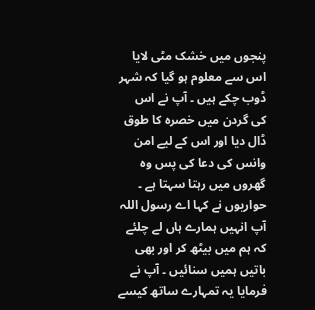پنجوں میں خشک مٹی لایا اس سے معلوم ہو گیا کہ شہر ڈوب چکے ہیں ۔ آپ نے اس کی گردن میں خصرہ کا طوق ڈال دیا اور اس کے لیے امن وانس کی دعا کی پس وہ گھروں میں رہتا سہتا ہے ۔ حواریوں نے کہا اے رسول اللہ آپ انہیں ہمارے ہاں لے چلئے کہ ہم میں بیٹھ کر اور بھی باتیں ہمیں سنائیں ۔ آپ نے فرمایا یہ تمہارے ساتھ کیسے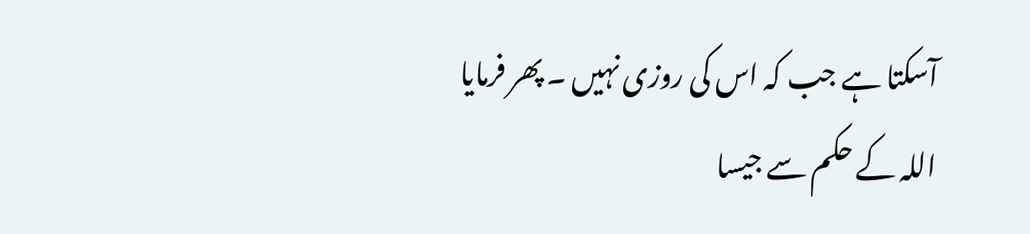آسکتا ہے جب کہ اس کی روزی نہیں ۔ پھر فرمایا اللہ کے حکم سے جیسا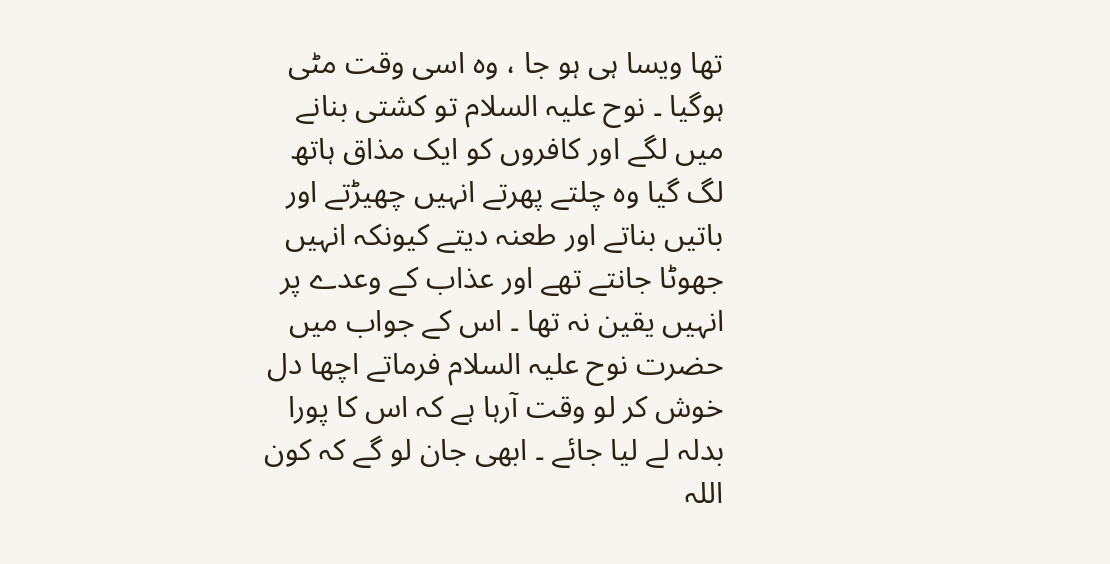تھا ویسا ہی ہو جا ، وہ اسی وقت مٹی ہوگیا ۔ نوح علیہ السلام تو کشتی بنانے میں لگے اور کافروں کو ایک مذاق ہاتھ لگ گیا وہ چلتے پھرتے انہیں چھیڑتے اور باتیں بناتے اور طعنہ دیتے کیونکہ انہیں جھوٹا جانتے تھے اور عذاب کے وعدے پر انہیں یقین نہ تھا ۔ اس کے جواب میں حضرت نوح علیہ السلام فرماتے اچھا دل خوش کر لو وقت آرہا ہے کہ اس کا پورا بدلہ لے لیا جائے ۔ ابھی جان لو گے کہ کون اللہ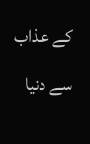کے عذاب سے دنیا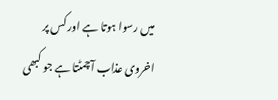میں رسوا ہوتا ہے اور کس پر اخروی عذاب آچمٹتا ہے جو کبھی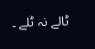ٹالے نہ ٹلے ۔